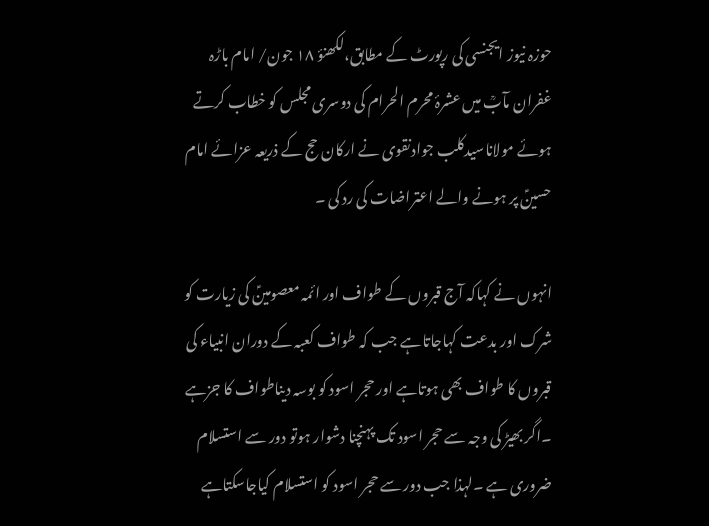حوزہ نیوز ایجنسی کی رپورٹ کے مطابق،لکھنؤ ۱۸ جون/ امام باڑہ غفران مآبؒ میں عشرۂ محرم الحرام کی دوسری مجلس کو خطاب کرتے ہوئے مولاناسیدکلب جوادنقوی نے ارکان حج کے ذریعہ عزائے امام حسینؑ پر ہونے والے اعتراضات کی رد کی ۔

انہوں نے کہاکہ آج قبروں کے طواف اور ائمہ معصومینؑ کی زیارت کو شرک اور بدعت کہاجاتاہے جب کہ طواف کعبہ کے دوران انبیاء کی قبروں کا طواف بھی ہوتاہے اور حجر اسود کو بوسہ دیناطواف کا جزہے ۔اگر بھیڑ کی وجہ سے حجر اسود تک پہنچنا دشوار ہوتو دور سے استسلام ضروری ہے ۔لہذا جب دور سے حجر اسود کو استسلام کیاجاسکتاہے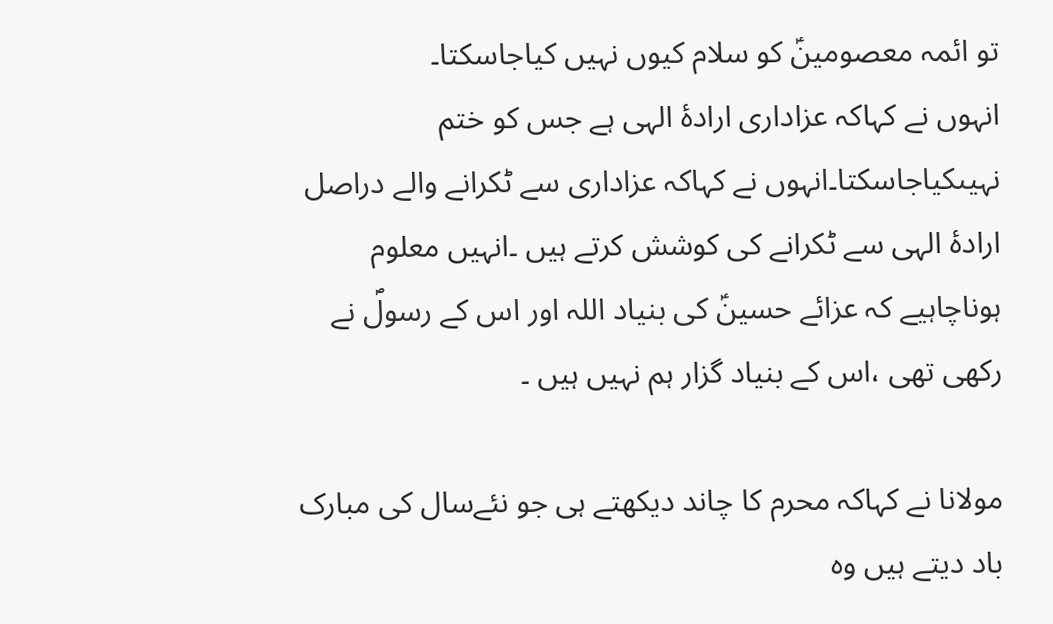تو ائمہ معصومینؑ کو سلام کیوں نہیں کیاجاسکتا۔
انہوں نے کہاکہ عزاداری ارادۂ الہی ہے جس کو ختم نہیںکیاجاسکتا۔انہوں نے کہاکہ عزاداری سے ٹکرانے والے دراصل ارادۂ الہی سے ٹکرانے کی کوشش کرتے ہیں ۔انہیں معلوم ہوناچاہیے کہ عزائے حسینؑ کی بنیاد اللہ اور اس کے رسولؐ نے رکھی تھی ،اس کے بنیاد گزار ہم نہیں ہیں ۔

مولانا نے کہاکہ محرم کا چاند دیکھتے ہی جو نئےسال کی مبارک باد دیتے ہیں وہ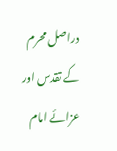دراصل محرم کے تقدس اور عزائے امام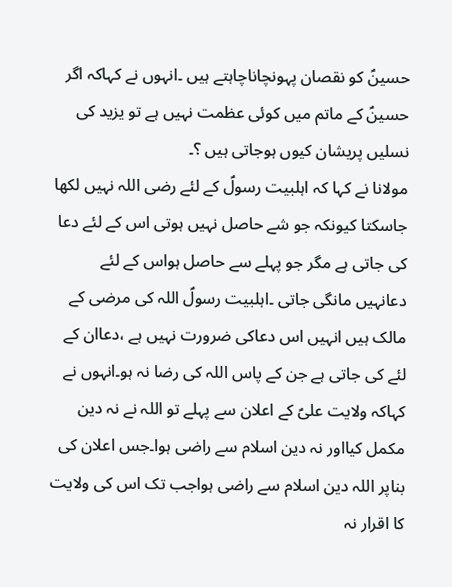حسینؑ کو نقصان پہونچاناچاہتے ہیں ۔انہوں نے کہاکہ اگر حسینؑ کے ماتم میں کوئی عظمت نہیں ہے تو یزید کی نسلیں پریشان کیوں ہوجاتی ہیں ؟۔
مولانا نے کہا کہ اہلبیت رسولؑ کے لئے رضی اللہ نہیں لکھا جاسکتا کیونکہ جو شے حاصل نہیں ہوتی اس کے لئے دعا کی جاتی ہے مگر جو پہلے سے حاصل ہواس کے لئے دعانہیں مانگی جاتی ۔اہلبیت رسولؑ اللہ کی مرضی کے مالک ہیں انہیں اس دعاکی ضرورت نہیں ہے ،دعاان کے لئے کی جاتی ہے جن کے پاس اللہ کی رضا نہ ہو۔انہوں نے کہاکہ ولایت علیؑ کے اعلان سے پہلے تو اللہ نے نہ دین مکمل کیااور نہ دین اسلام سے راضی ہوا۔جس اعلان کی بناپر اللہ دین اسلام سے راضی ہواجب تک اس کی ولایت کا اقرار نہ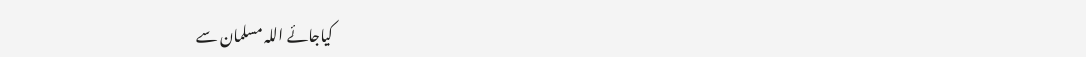کیاجائے اللہ مسلمان سے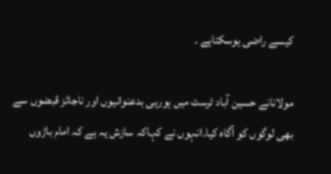کیسے راضی ہوسکتاہے ۔

مولانانے حسین آباد ٹرسٹ میں ہورہی بدعنوانیوں اور ناجائز قبضوں سے بھی لوگوں کو آگاہ کیا۔انہوں نے کہاکہ سازش یہ ہے کہ امام باڑوں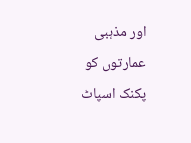اور مذہبی عمارتوں کو پکنک اسپاٹ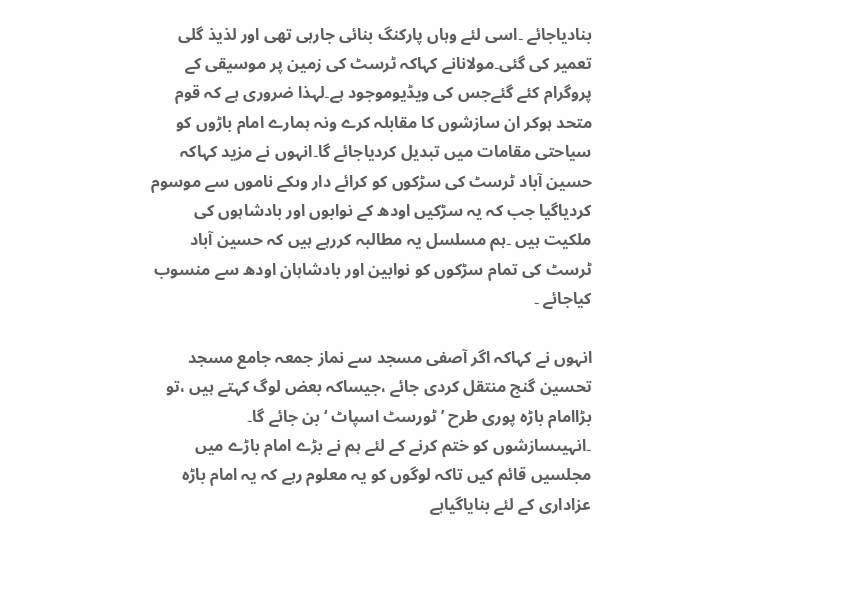بنادیاجائے ۔اسی لئے وہاں پارکنگ بنائی جارہی تھی اور لذیذ گلی تعمیر کی گئی۔مولانانے کہاکہ ٹرسٹ کی زمین پر موسیقی کے پروگرام کئے گئےجس کی ویڈیوموجود ہے۔لہذا ضروری ہے کہ قوم متحد ہوکر ان سازشوں کا مقابلہ کرے ونہ ہمارے امام باڑوں کو سیاحتی مقامات میں تبدیل کردیاجائے گا۔انہوں نے مزید کہاکہ حسین آباد ٹرسٹ کی سڑکوں کو کرائے دار وںکے ناموں سے موسوم کردیاگیا جب کہ یہ سڑکیں اودھ کے نوابوں اور بادشاہوں کی ملکیت ہیں ۔ہم مسلسل یہ مطالبہ کررہے ہیں کہ حسین آباد ٹرسٹ کی تمام سڑکوں کو نوابین اور بادشاہان اودھ سے منسوب کیاجائے ۔

انہوں نے کہاکہ اگر آصفی مسجد سے نماز جمعہ جامع مسجد تحسین گنج منتقل کردی جائے ،جیساکہ بعض لوگ کہتے ہیں ،تو بڑاامام باڑہ پوری طرح ’ٹورسٹ اسپاٹ ‘ بن جائے گا۔ ۔انہیںسازشوں کو ختم کرنے کے لئے ہم نے بڑے امام باڑے میں مجلسیں قائم کیں تاکہ لوگوں کو یہ معلوم رہے کہ یہ امام باڑہ عزاداری کے لئے بنایاگیاہے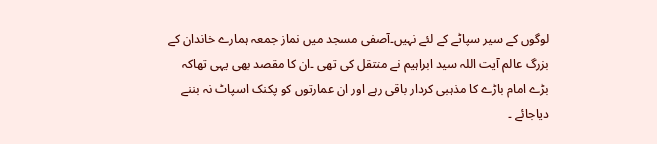لوگوں کے سیر سپاٹے کے لئے نہیں۔آصفی مسجد میں نماز جمعہ ہمارے خاندان کے بزرگ عالم آیت اللہ سید ابراہیم نے منتقل کی تھی ۔ان کا مقصد بھی یہی تھاکہ بڑے امام باڑے کا مذہبی کردار باقی رہے اور ان عمارتوں کو پکنک اسپاٹ نہ بننے دیاجائے ۔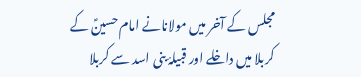مجلس کے آخر میں مولانانے امام حسینؑ کے کربلا میں داخلے اور قبیلۂ بنی اسد سے کربلا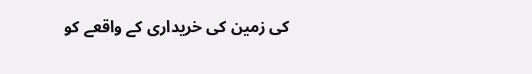کی زمین کی خریداری کے واقعے کو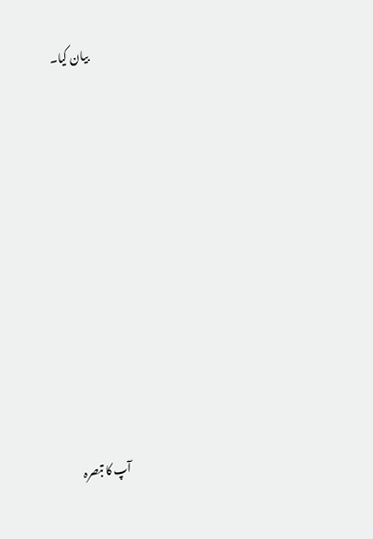بیان کیا۔










آپ کا تبصرہ